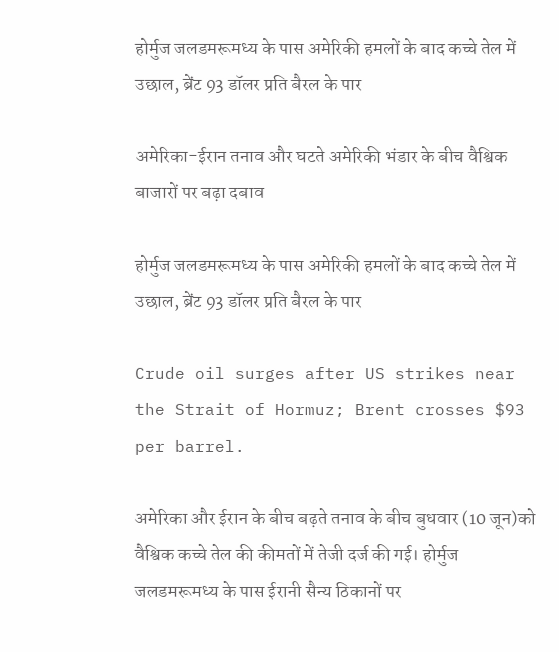होर्मुज जलडमरूमध्य के पास अमेरिकी हमलों के बाद कच्चे तेल में उछाल, ब्रेंट 93 डॉलर प्रति बैरल के पार

अमेरिका-ईरान तनाव और घटते अमेरिकी भंडार के बीच वैश्विक बाजारों पर बढ़ा दबाव

होर्मुज जलडमरूमध्य के पास अमेरिकी हमलों के बाद कच्चे तेल में उछाल, ब्रेंट 93 डॉलर प्रति बैरल के पार

Crude oil surges after US strikes near the Strait of Hormuz; Brent crosses $93 per barrel.

अमेरिका और ईरान के बीच बढ़ते तनाव के बीच बुधवार (10 जून)को वैश्विक कच्चे तेल की कीमतों में तेजी दर्ज की गई। होर्मुज जलडमरूमध्य के पास ईरानी सैन्य ठिकानों पर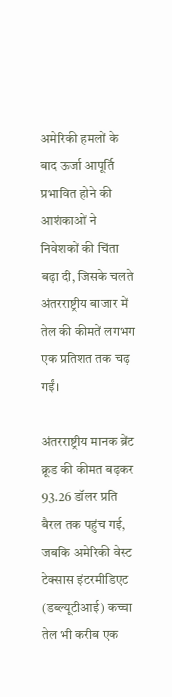अमेरिकी हमलों के बाद ऊर्जा आपूर्ति प्रभावित होने की आशंकाओं ने निवेशकों की चिंता बढ़ा दी, जिसके चलते अंतरराष्ट्रीय बाजार में तेल की कीमतें लगभग एक प्रतिशत तक चढ़ गईं।

अंतरराष्ट्रीय मानक ब्रेंट क्रूड की कीमत बढ़कर 93.26 डॉलर प्रति बैरल तक पहुंच गई, जबकि अमेरिकी वेस्ट टेक्सास इंटरमीडिएट (डब्ल्यूटीआई) कच्चा तेल भी करीब एक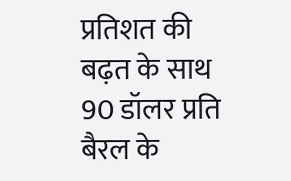प्रतिशत की बढ़त के साथ 90 डॉलर प्रति बैरल के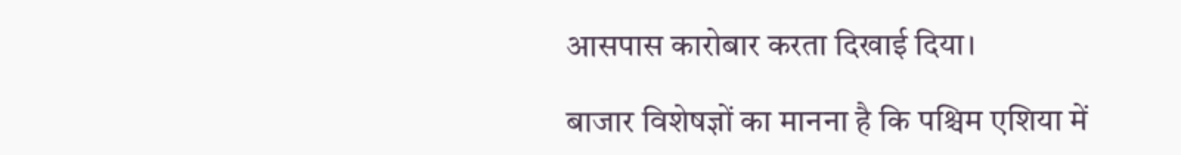आसपास कारोबार करता दिखाई दिया।

बाजार विशेषज्ञों का मानना है कि पश्चिम एशिया में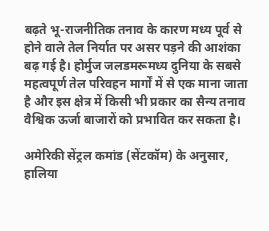बढ़ते भू-राजनीतिक तनाव के कारण मध्य पूर्व से होने वाले तेल निर्यात पर असर पड़ने की आशंका बढ़ गई है। होर्मुज जलडमरूमध्य दुनिया के सबसे महत्वपूर्ण तेल परिवहन मार्गों में से एक माना जाता है और इस क्षेत्र में किसी भी प्रकार का सैन्य तनाव वैश्विक ऊर्जा बाजारों को प्रभावित कर सकता है।

अमेरिकी सेंट्रल कमांड (सेंटकॉम) के अनुसार, हालिया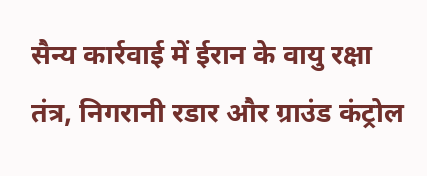सैन्य कार्रवाई में ईरान के वायु रक्षा तंत्र, निगरानी रडार और ग्राउंड कंट्रोल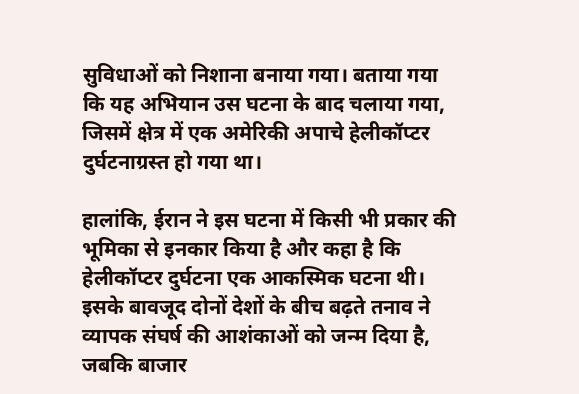सुविधाओं को निशाना बनाया गया। बताया गया कि यह अभियान उस घटना के बाद चलाया गया, जिसमें क्षेत्र में एक अमेरिकी अपाचे हेलीकॉप्टर दुर्घटनाग्रस्त हो गया था।

हालांकि, ईरान ने इस घटना में किसी भी प्रकार की भूमिका से इनकार किया है और कहा है कि हेलीकॉप्टर दुर्घटना एक आकस्मिक घटना थी। इसके बावजूद दोनों देशों के बीच बढ़ते तनाव ने व्यापक संघर्ष की आशंकाओं को जन्म दिया है, जबकि बाजार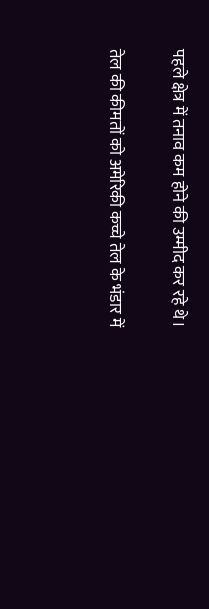पहले क्षेत्र में तनाव कम होने की उम्मीद कर रहे थे।

तेल की कीमतों को अमेरिकी कच्चे तेल के भंडार में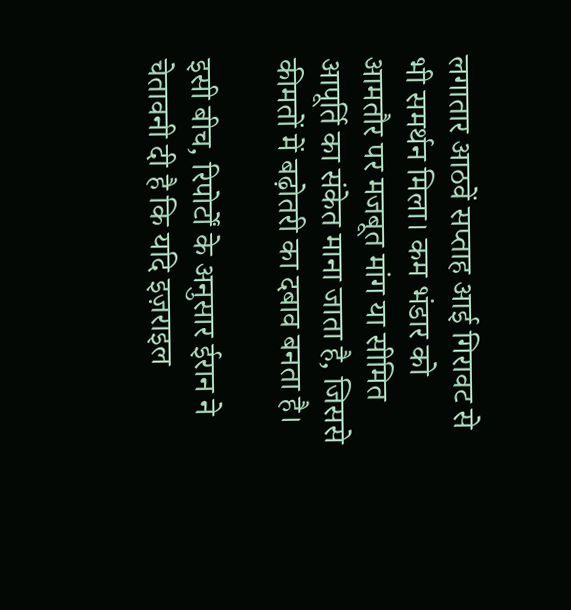लगातार आठवें सप्ताह आई गिरावट से भी समर्थन मिला। कम भंडार को आमतौर पर मजबूत मांग या सीमित आपूर्ति का संकेत माना जाता है, जिससे कीमतों में बढ़ोतरी का दबाव बनता है।

इसी बीच, रिपोर्टों के अनुसार ईरान ने चेतावनी दी है कि यदि इज़राइल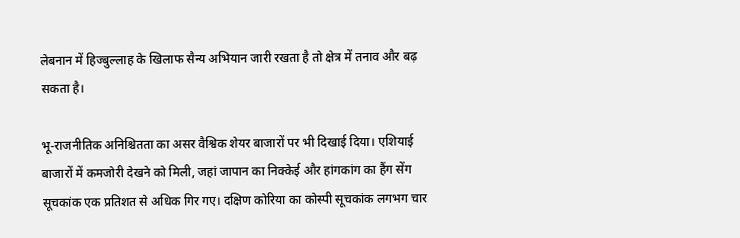लेबनान में हिज्बुल्लाह के खिलाफ सैन्य अभियान जारी रखता है तो क्षेत्र में तनाव और बढ़ सकता है।

भू-राजनीतिक अनिश्चितता का असर वैश्विक शेयर बाजारों पर भी दिखाई दिया। एशियाई बाजारों में कमजोरी देखने को मिली, जहां जापान का निक्केई और हांगकांग का हैंग सेंग सूचकांक एक प्रतिशत से अधिक गिर गए। दक्षिण कोरिया का कोस्पी सूचकांक लगभग चार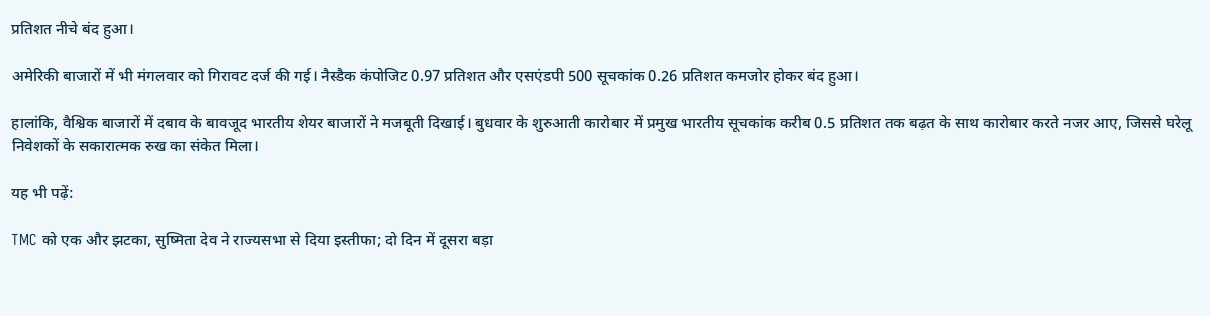प्रतिशत नीचे बंद हुआ।

अमेरिकी बाजारों में भी मंगलवार को गिरावट दर्ज की गई। नैस्डैक कंपोजिट 0.97 प्रतिशत और एसएंडपी 500 सूचकांक 0.26 प्रतिशत कमजोर होकर बंद हुआ।

हालांकि, वैश्विक बाजारों में दबाव के बावजूद भारतीय शेयर बाजारों ने मजबूती दिखाई। बुधवार के शुरुआती कारोबार में प्रमुख भारतीय सूचकांक करीब 0.5 प्रतिशत तक बढ़त के साथ कारोबार करते नजर आए, जिससे घरेलू निवेशकों के सकारात्मक रुख का संकेत मिला।

यह भी पढ़ें:

TMC को एक और झटका, सुष्मिता देव ने राज्यसभा से दिया इस्तीफा; दो दिन में दूसरा बड़ा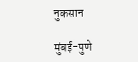नुकसान

मुंबई-पुणे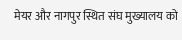मेयर और नागपुर स्थित संघ मुख्यालय को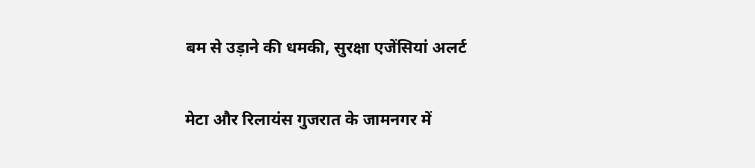बम से उड़ाने की धमकी, सुरक्षा एजेंसियां अलर्ट

मेटा और रिलायंस गुजरात के जामनगर में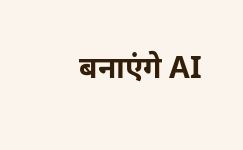बनाएंगे AI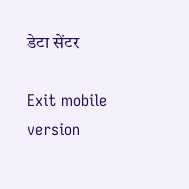डेटा सेंटर

Exit mobile version